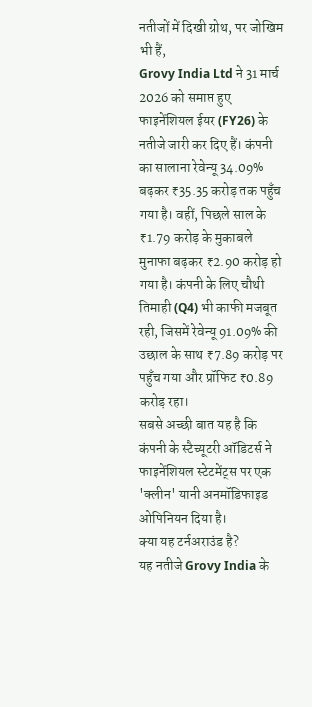नतीजों में दिखी ग्रोथ, पर जोखिम भी हैं,
Grovy India Ltd ने 31 मार्च 2026 को समाप्त हुए फाइनेंशियल ईयर (FY26) के नतीजे जारी कर दिए हैं। कंपनी का सालाना रेवेन्यू 34.09% बढ़कर ₹35.35 करोड़ तक पहुँच गया है। वहीं, पिछले साल के ₹1.79 करोड़ के मुकाबले मुनाफा बढ़कर ₹2.90 करोड़ हो गया है। कंपनी के लिए चौथी तिमाही (Q4) भी काफी मजबूत रही, जिसमें रेवेन्यू 91.09% की उछाल के साथ ₹7.89 करोड़ पर पहुँच गया और प्रॉफिट ₹0.89 करोड़ रहा।
सबसे अच्छी बात यह है कि कंपनी के स्टैच्यूटरी ऑडिटर्स ने फाइनेंशियल स्टेटमेंट्स पर एक 'क्लीन' यानी अनमॉडिफाइड ओपिनियन दिया है।
क्या यह टर्नअराउंड है?
यह नतीजे Grovy India के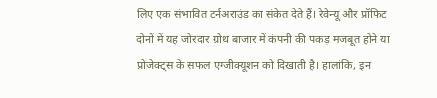लिए एक संभावित टर्नअराउंड का संकेत देते हैं। रेवेन्यू और प्रॉफिट दोनों में यह जोरदार ग्रोथ बाजार में कंपनी की पकड़ मजबूत होने या प्रोजेक्ट्स के सफल एग्जीक्यूशन को दिखाती है। हालांकि, इन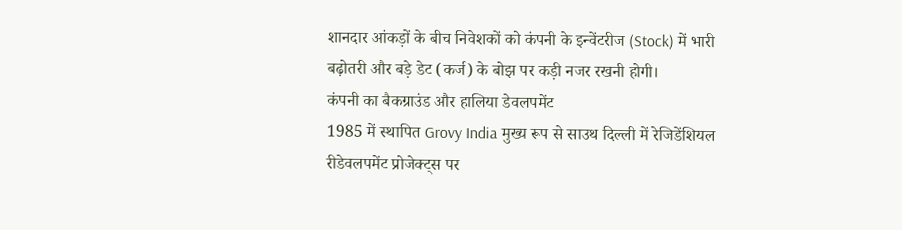शानदार आंकड़ों के बीच निवेशकों को कंपनी के इन्वेंटरीज (Stock) में भारी बढ़ोतरी और बड़े डेट (कर्ज) के बोझ पर कड़ी नजर रखनी होगी।
कंपनी का बैकग्राउंड और हालिया डेवलपमेंट
1985 में स्थापित Grovy India मुख्य रूप से साउथ दिल्ली में रेजिडेंशियल रीडेवलपमेंट प्रोजेक्ट्स पर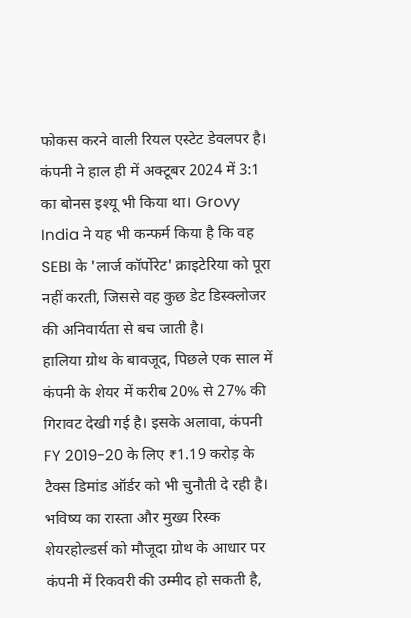फोकस करने वाली रियल एस्टेट डेवलपर है। कंपनी ने हाल ही में अक्टूबर 2024 में 3:1 का बोनस इश्यू भी किया था। Grovy India ने यह भी कन्फर्म किया है कि वह SEBI के 'लार्ज कॉर्पोरेट' क्राइटेरिया को पूरा नहीं करती, जिससे वह कुछ डेट डिस्क्लोजर की अनिवार्यता से बच जाती है।
हालिया ग्रोथ के बावजूद, पिछले एक साल में कंपनी के शेयर में करीब 20% से 27% की गिरावट देखी गई है। इसके अलावा, कंपनी FY 2019-20 के लिए ₹1.19 करोड़ के टैक्स डिमांड ऑर्डर को भी चुनौती दे रही है।
भविष्य का रास्ता और मुख्य रिस्क
शेयरहोल्डर्स को मौजूदा ग्रोथ के आधार पर कंपनी में रिकवरी की उम्मीद हो सकती है,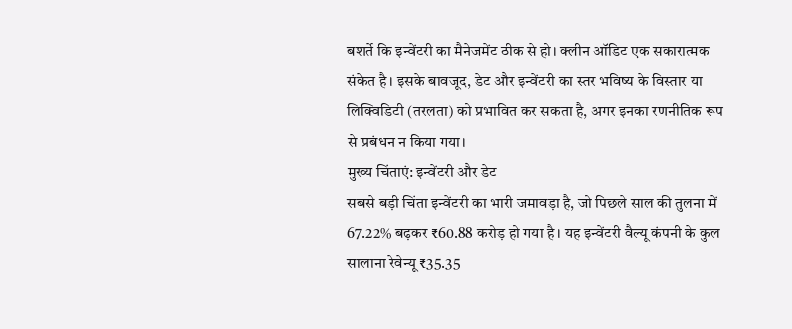बशर्ते कि इन्वेंटरी का मैनेजमेंट ठीक से हो। क्लीन ऑडिट एक सकारात्मक संकेत है। इसके बावजूद, डेट और इन्वेंटरी का स्तर भविष्य के विस्तार या लिक्विडिटी (तरलता) को प्रभावित कर सकता है, अगर इनका रणनीतिक रूप से प्रबंधन न किया गया।
मुख्य चिंताएं: इन्वेंटरी और डेट
सबसे बड़ी चिंता इन्वेंटरी का भारी जमावड़ा है, जो पिछले साल की तुलना में 67.22% बढ़कर ₹60.88 करोड़ हो गया है। यह इन्वेंटरी वैल्यू कंपनी के कुल सालाना रेवेन्यू ₹35.35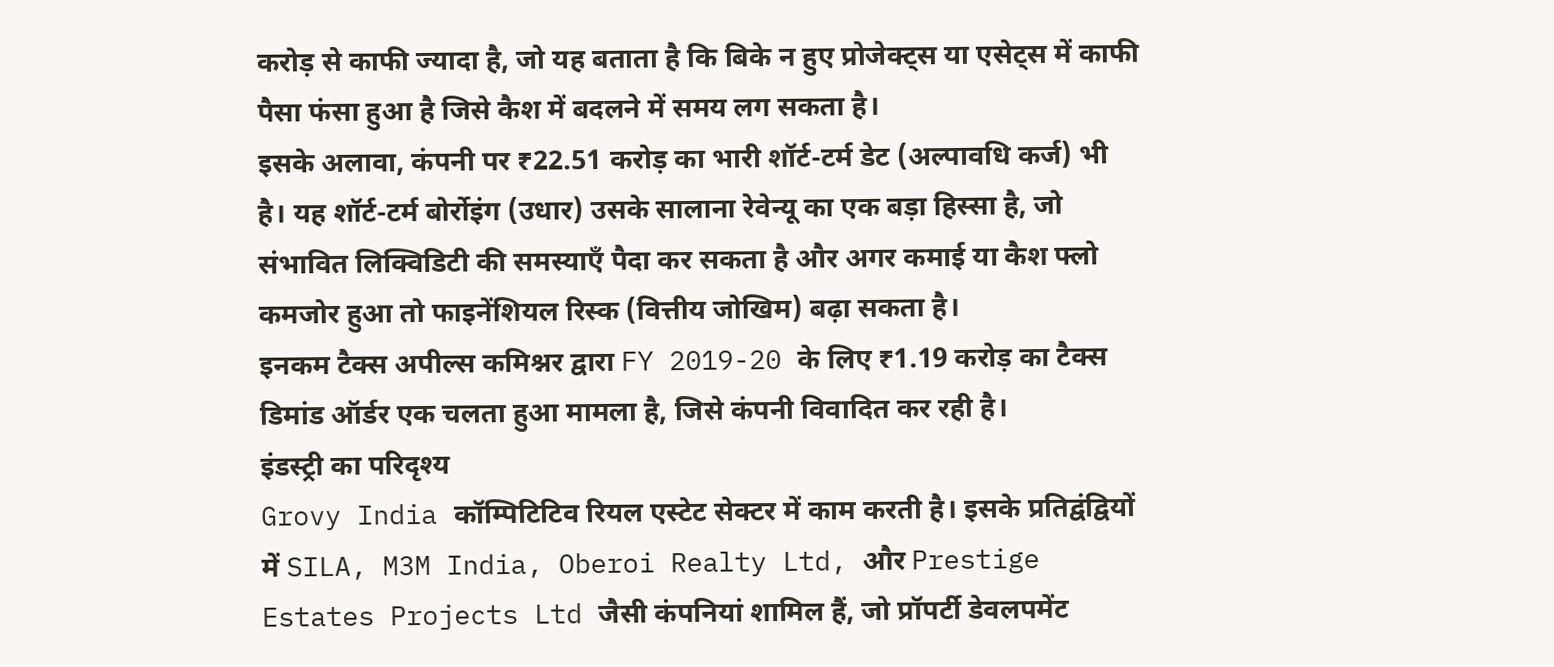करोड़ से काफी ज्यादा है, जो यह बताता है कि बिके न हुए प्रोजेक्ट्स या एसेट्स में काफी पैसा फंसा हुआ है जिसे कैश में बदलने में समय लग सकता है।
इसके अलावा, कंपनी पर ₹22.51 करोड़ का भारी शॉर्ट-टर्म डेट (अल्पावधि कर्ज) भी है। यह शॉर्ट-टर्म बोर्रोइंग (उधार) उसके सालाना रेवेन्यू का एक बड़ा हिस्सा है, जो संभावित लिक्विडिटी की समस्याएँ पैदा कर सकता है और अगर कमाई या कैश फ्लो कमजोर हुआ तो फाइनेंशियल रिस्क (वित्तीय जोखिम) बढ़ा सकता है।
इनकम टैक्स अपील्स कमिश्नर द्वारा FY 2019-20 के लिए ₹1.19 करोड़ का टैक्स डिमांड ऑर्डर एक चलता हुआ मामला है, जिसे कंपनी विवादित कर रही है।
इंडस्ट्री का परिदृश्य
Grovy India कॉम्पिटिटिव रियल एस्टेट सेक्टर में काम करती है। इसके प्रतिद्वंद्वियों में SILA, M3M India, Oberoi Realty Ltd, और Prestige Estates Projects Ltd जैसी कंपनियां शामिल हैं, जो प्रॉपर्टी डेवलपमेंट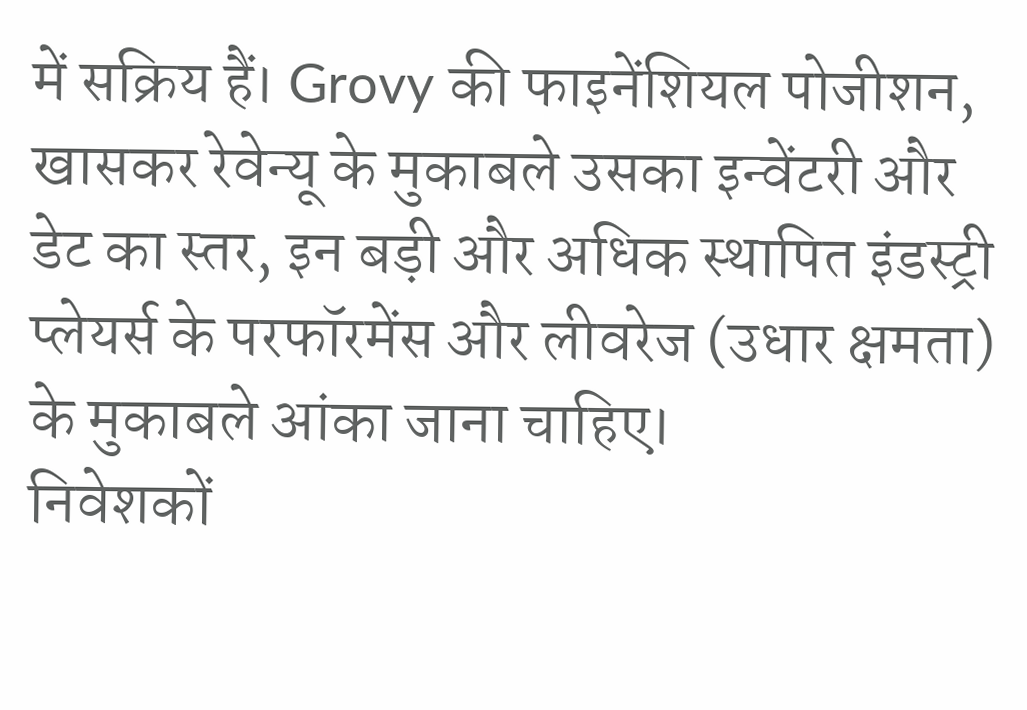में सक्रिय हैं। Grovy की फाइनेंशियल पोजीशन, खासकर रेवेन्यू के मुकाबले उसका इन्वेंटरी और डेट का स्तर, इन बड़ी और अधिक स्थापित इंडस्ट्री प्लेयर्स के परफॉरमेंस और लीवरेज (उधार क्षमता) के मुकाबले आंका जाना चाहिए।
निवेशकों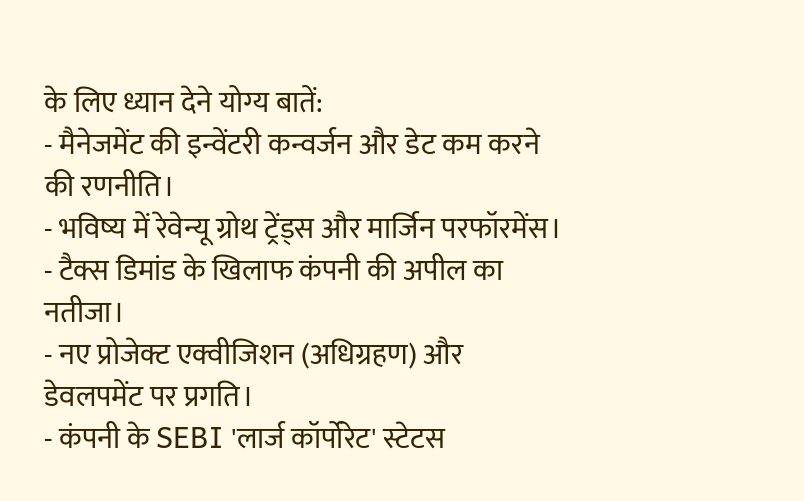के लिए ध्यान देने योग्य बातें:
- मैनेजमेंट की इन्वेंटरी कन्वर्जन और डेट कम करने की रणनीति।
- भविष्य में रेवेन्यू ग्रोथ ट्रेंड्स और मार्जिन परफॉरमेंस।
- टैक्स डिमांड के खिलाफ कंपनी की अपील का नतीजा।
- नए प्रोजेक्ट एक्वीजिशन (अधिग्रहण) और डेवलपमेंट पर प्रगति।
- कंपनी के SEBI 'लार्ज कॉर्पोरेट' स्टेटस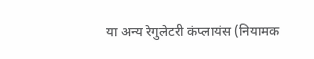या अन्य रेगुलेटरी कंप्लायंस (नियामक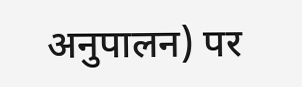अनुपालन) पर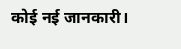कोई नई जानकारी।